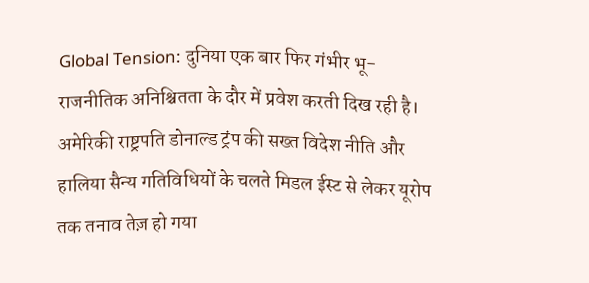Global Tension: दुनिया एक बार फिर गंभीर भू-राजनीतिक अनिश्चितता के दौर में प्रवेश करती दिख रही है। अमेरिकी राष्ट्रपति डोनाल्ड ट्रंप की सख्त विदेश नीति और हालिया सैन्य गतिविधियों के चलते मिडल ईस्ट से लेकर यूरोप तक तनाव तेज़ हो गया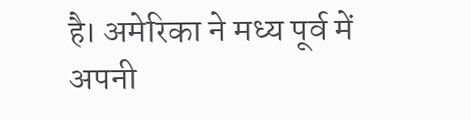है। अमेरिका ने मध्य पूर्व में अपनी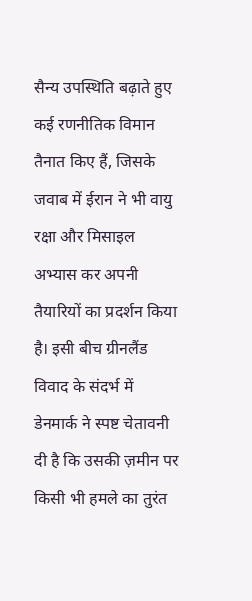सैन्य उपस्थिति बढ़ाते हुए कई रणनीतिक विमान तैनात किए हैं, जिसके जवाब में ईरान ने भी वायु रक्षा और मिसाइल अभ्यास कर अपनी तैयारियों का प्रदर्शन किया है। इसी बीच ग्रीनलैंड विवाद के संदर्भ में डेनमार्क ने स्पष्ट चेतावनी दी है कि उसकी ज़मीन पर किसी भी हमले का तुरंत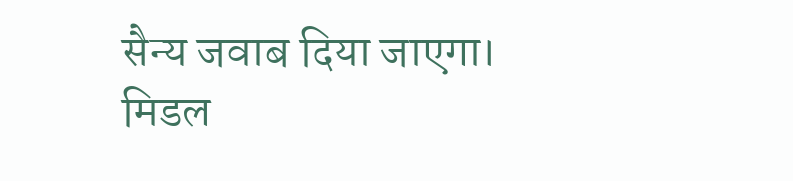सैन्य जवाब दिया जाएगा।
मिडल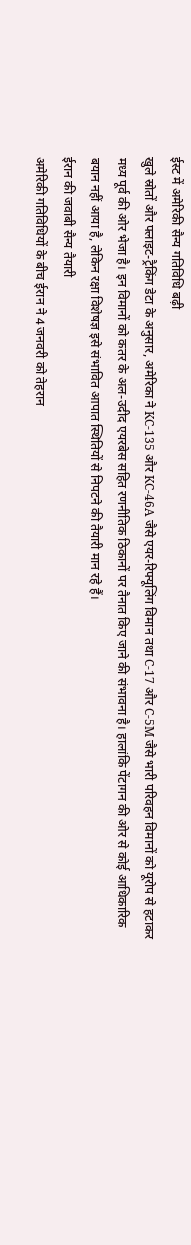ईस्ट में अमेरिकी सैन्य गतिविधि बढ़ी
खुले स्रोतों और फ्लाइट-ट्रैकिंग डेटा के अनुसार, अमेरिका ने KC-135 और KC-46A जैसे एयर-रिफ्यूलिंग विमान तथा C-17 और C-5M जैसे भारी परिवहन विमानों को यूरोप से हटाकर मध्य पूर्व की ओर भेजा है। इन विमानों को कतर के अल-उदीद एयरबेस सहित रणनीतिक ठिकानों पर तैनात किए जाने की संभावना है। हालांकि पेंटागन की ओर से कोई आधिकारिक बयान नहीं आया है, लेकिन रक्षा विशेषज्ञ इसे संभावित आपात स्थितियों से निपटने की तैयारी मान रहे हैं।
ईरान की जवाबी सैन्य तैयारी
अमेरिकी गतिविधियों के बीच ईरान ने 4 जनवरी को तेहरान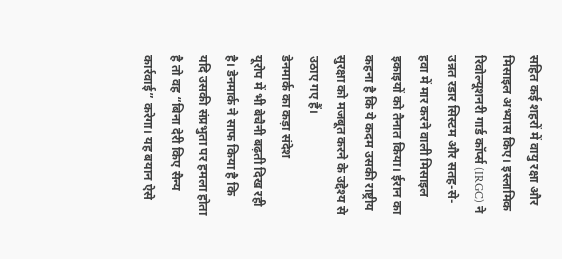सहित कई शहरों में वायु रक्षा और मिसाइल अभ्यास किए। इस्लामिक रिवोल्यूशनरी गार्ड कॉर्प्स (IRGC) ने उन्नत रडार सिस्टम और सतह-से-हवा में मार करने वाली मिसाइल इकाइयों को तैनात किया। ईरान का कहना है कि ये कदम उसकी राष्ट्रीय सुरक्षा को मजबूत करने के उद्देश्य से उठाए गए हैं।
डेनमार्क का कड़ा संदेश
यूरोप में भी बेचैनी बढ़ती दिख रही है। डेनमार्क ने साफ किया है कि यदि उसकी संप्रभुता पर हमला होता है तो वह “बिना देरी किए सैन्य कार्रवाई” करेगा। यह बयान ऐसे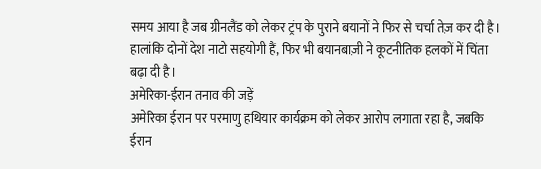समय आया है जब ग्रीनलैंड को लेकर ट्रंप के पुराने बयानों ने फिर से चर्चा तेज़ कर दी है। हालांकि दोनों देश नाटो सहयोगी हैं, फिर भी बयानबाज़ी ने कूटनीतिक हलकों में चिंता बढ़ा दी है।
अमेरिका-ईरान तनाव की जड़ें
अमेरिका ईरान पर परमाणु हथियार कार्यक्रम को लेकर आरोप लगाता रहा है, जबकि ईरान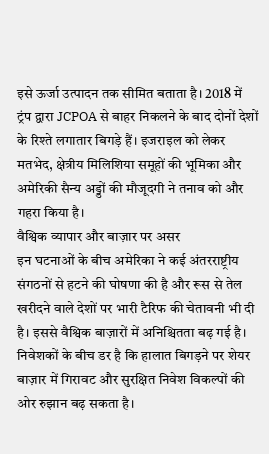इसे ऊर्जा उत्पादन तक सीमित बताता है। 2018 में ट्रंप द्वारा JCPOA से बाहर निकलने के बाद दोनों देशों के रिश्ते लगातार बिगड़े हैं। इजराइल को लेकर मतभेद, क्षेत्रीय मिलिशिया समूहों की भूमिका और अमेरिकी सैन्य अड्डों की मौजूदगी ने तनाव को और गहरा किया है।
वैश्विक व्यापार और बाज़ार पर असर
इन घटनाओं के बीच अमेरिका ने कई अंतरराष्ट्रीय संगठनों से हटने की घोषणा की है और रूस से तेल खरीदने वाले देशों पर भारी टैरिफ की चेतावनी भी दी है। इससे वैश्विक बाज़ारों में अनिश्चितता बढ़ गई है। निवेशकों के बीच डर है कि हालात बिगड़ने पर शेयर बाज़ार में गिरावट और सुरक्षित निवेश विकल्पों की ओर रुझान बढ़ सकता है।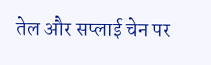तेल और सप्लाई चेन पर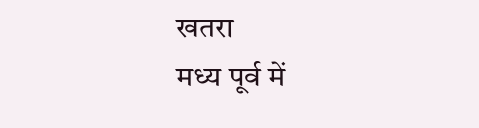खतरा
मध्य पूर्व में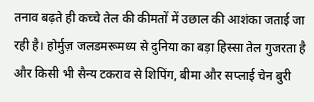तनाव बढ़ते ही कच्चे तेल की कीमतों में उछाल की आशंका जताई जा रही है। होर्मुज़ जलडमरूमध्य से दुनिया का बड़ा हिस्सा तेल गुजरता है और किसी भी सैन्य टकराव से शिपिंग, बीमा और सप्लाई चेन बुरी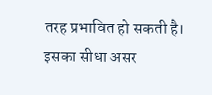तरह प्रभावित हो सकती है। इसका सीधा असर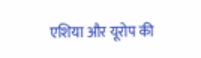एशिया और यूरोप की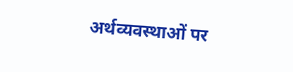अर्थव्यवस्थाओं पर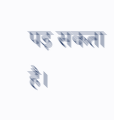पड़ सकता है।